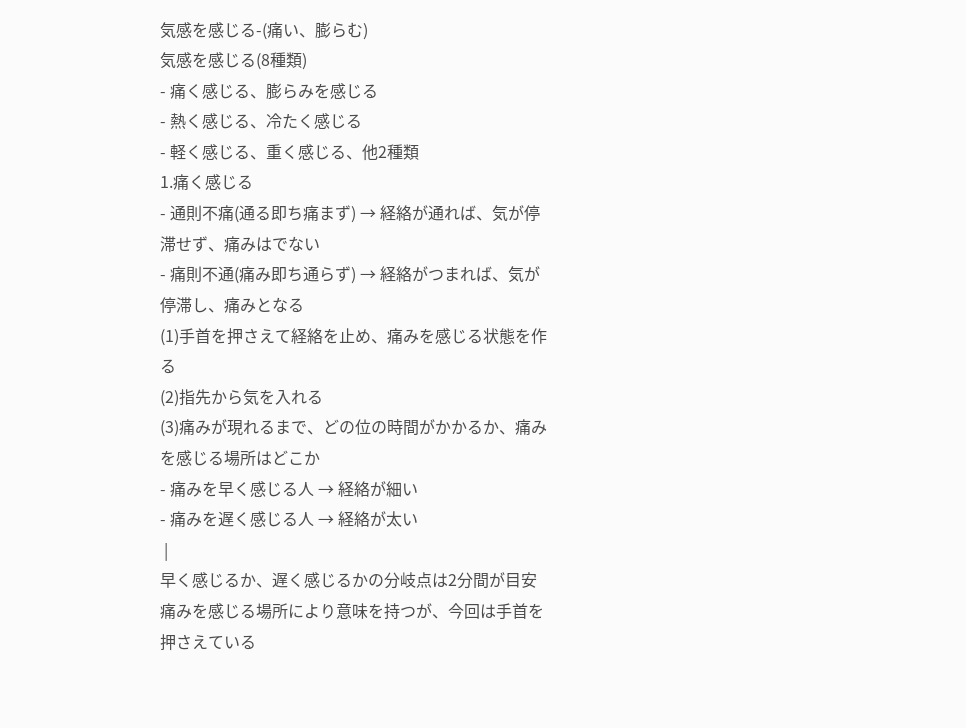気感を感じる-(痛い、膨らむ)
気感を感じる(8種類)
- 痛く感じる、膨らみを感じる
- 熱く感じる、冷たく感じる
- 軽く感じる、重く感じる、他2種類
1.痛く感じる
- 通則不痛(通る即ち痛まず) → 経絡が通れば、気が停滞せず、痛みはでない
- 痛則不通(痛み即ち通らず) → 経絡がつまれば、気が停滞し、痛みとなる
(1)手首を押さえて経絡を止め、痛みを感じる状態を作る
(2)指先から気を入れる
(3)痛みが現れるまで、どの位の時間がかかるか、痛みを感じる場所はどこか
- 痛みを早く感じる人 → 経絡が細い
- 痛みを遅く感じる人 → 経絡が太い
 |
早く感じるか、遅く感じるかの分岐点は2分間が目安
痛みを感じる場所により意味を持つが、今回は手首を押さえている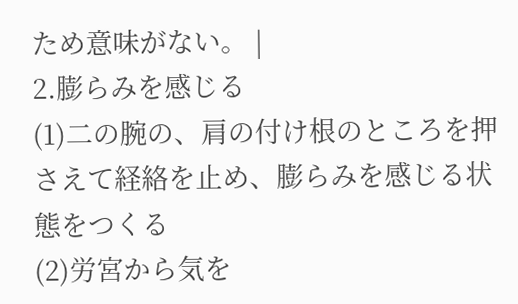ため意味がない。 |
2.膨らみを感じる
(1)二の腕の、肩の付け根のところを押さえて経絡を止め、膨らみを感じる状態をつくる
(2)労宮から気を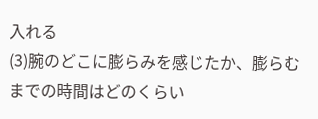入れる
(3)腕のどこに膨らみを感じたか、膨らむまでの時間はどのくらい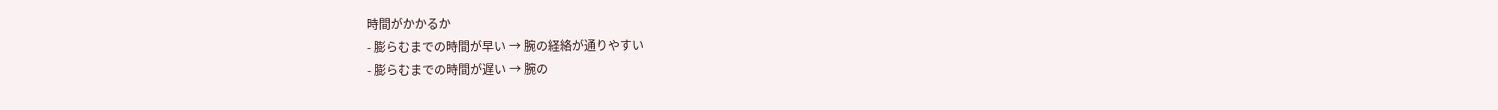時間がかかるか
- 膨らむまでの時間が早い → 腕の経絡が通りやすい
- 膨らむまでの時間が遅い → 腕の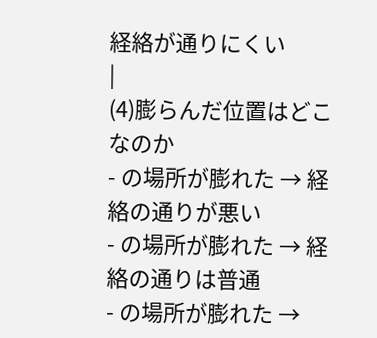経絡が通りにくい
|
(4)膨らんだ位置はどこなのか
- の場所が膨れた → 経絡の通りが悪い
- の場所が膨れた → 経絡の通りは普通
- の場所が膨れた →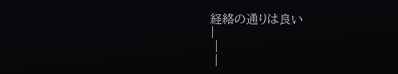経絡の通りは良い
|
 |
 |